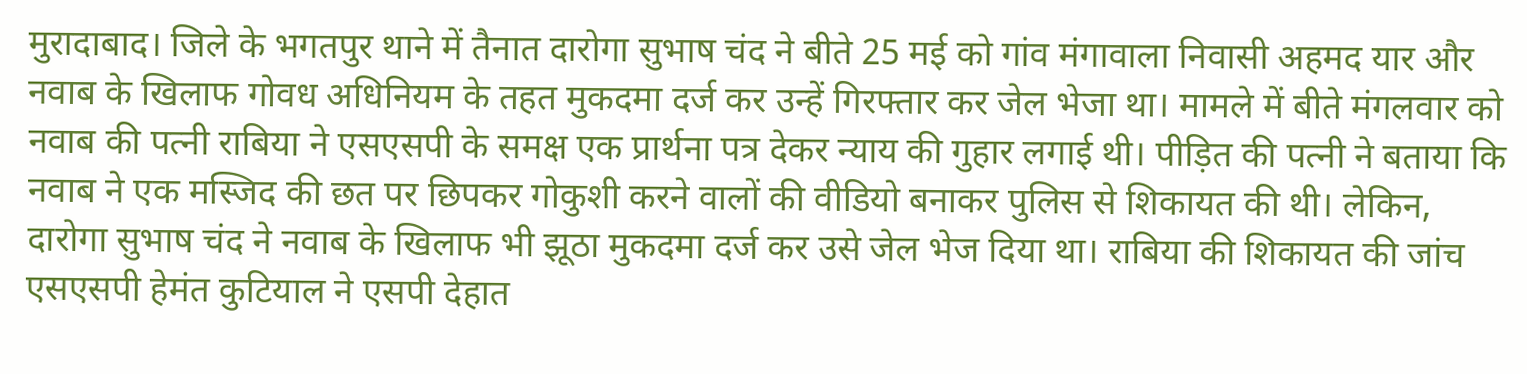मुरादाबाद। जिले के भगतपुर थाने में तैनात दारोगा सुभाष चंद ने बीते 25 मई को गांव मंगावाला निवासी अहमद यार और नवाब के खिलाफ गोवध अधिनियम के तहत मुकदमा दर्ज कर उन्हें गिरफ्तार कर जेल भेजा था। मामले में बीते मंगलवार को नवाब की पत्नी राबिया ने एसएसपी के समक्ष एक प्रार्थना पत्र देकर न्याय की गुहार लगाई थी। पीड़ित की पत्नी ने बताया कि नवाब ने एक मस्जिद की छत पर छिपकर गोकुशी करने वालों की वीडियो बनाकर पुलिस से शिकायत की थी। लेकिन, दारोगा सुभाष चंद ने नवाब के खिलाफ भी झूठा मुकदमा दर्ज कर उसे जेल भेज दिया था। राबिया की शिकायत की जांच एसएसपी हेमंत कुटियाल ने एसपी देहात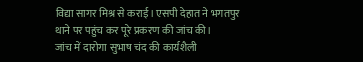विद्या सागर मिश्र से कराई। एसपी देहात ने भगतपुर थाने पर पहुंच कर पूरे प्रकरण की जांच की।
जांच में दारोगा सुभाष चंद की कार्यशैली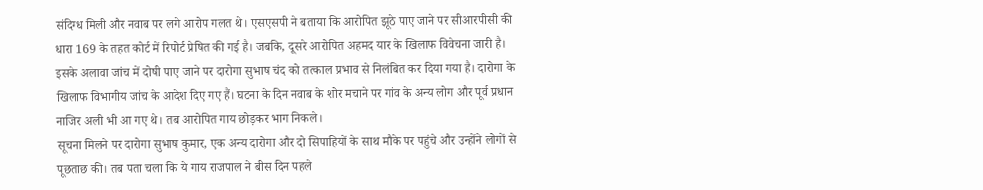संदिग्ध मिली और नवाब पर लगे आरोप गलत थे। एसएसपी ने बताया कि आरोपित झूठे पाए जाने पर सीआरपीसी की धारा 169 के तहत कोर्ट में रिपोर्ट प्रेषित की गई है। जबकि, दूसरे आरोपित अहमद यार के खिलाफ विवेचना जारी है। इसके अलावा जांच में दोषी पाए जाने पर दारोगा सुभाष चंद को तत्काल प्रभाव से निलंबित कर दिया गया है। दारोगा के खिलाफ विभागीय जांच के आदेश दिए गए हैं। घटना के दिन नवाब के शोर मचाने पर गांव के अन्य लोग और पूर्व प्रधान नाजिर अली भी आ गए थे। तब आरोपित गाय छोड़कर भाग निकले।
सूचना मिलने पर दारोगा सुभाष कुमार, एक अन्य दारोगा और दो सिपाहियों के साथ मौके पर पहुंचे और उन्होंने लोगों से पूछताछ की। तब पता चला कि ये गाय राजपाल ने बीस दिन पहले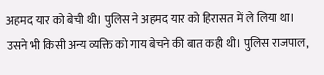अहमद यार को बेची थी। पुलिस ने अहमद यार को हिरासत में ले लिया था। उसने भी किसी अन्य व्यक्ति को गाय बेचने की बात कही थी। पुलिस राजपाल,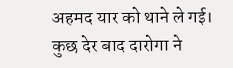अहमद यार को थाने ले गई। कुछ देर बाद दारोगा ने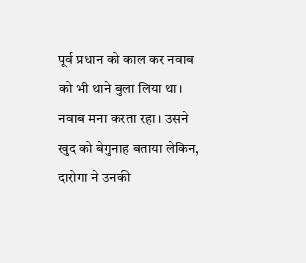पूर्व प्रधान को काल कर नवाब को भी थाने बुला लिया था। नवाब मना करता रहा। उसने खुद को बेगुनाह बताया लेकिन, दारोगा ने उनकी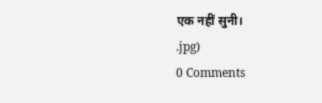एक नहीं सुनी।
.jpg)
0 Comments